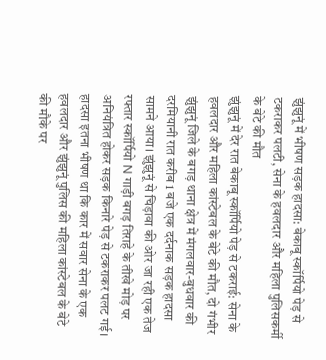झुंझुनूं में भीषण सड़क हादसा: बेकाबू स्कॉर्पियो पेड़ से टकराकर पलटी, सेना के हवलदार और महिला पुलिसकर्मी के बेटे की मौत
झुंझुनूं में देर रात बेकाबू स्कॉर्पियो पेड़ से टकराई: सेना के हवलदार और महिला कांस्टेबल के बेटे की मौत, दो गंभीर
झुंझुनूं जिले के बगड़ थाना क्षेत्र में मंगलवार-बुधवार की दरमियानी रात करीब 1 बजे एक दर्दनाक सड़क हादसा सामने आया। झुंझुनूं से चिड़ावा की ओर जा रही एक तेज रफ्तार स्कॉर्पियो N गाड़ी बगड़ तिराहे के तीखे मोड़ पर अनियंत्रित होकर सड़क किनारे पेड़ से टकराकर पलट गई। हादसा इतना भीषण था कि कार में सवार सेना के एक हवलदार और झुंझुनूं पुलिस की महिला कांस्टेबल के बेटे की मौके पर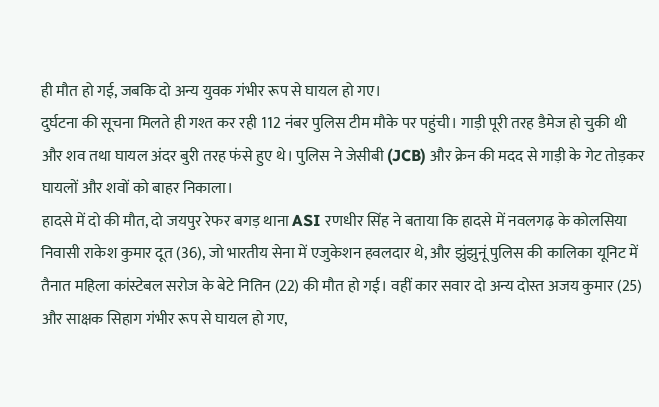ही मौत हो गई, जबकि दो अन्य युवक गंभीर रूप से घायल हो गए।
दुर्घटना की सूचना मिलते ही गश्त कर रही 112 नंबर पुलिस टीम मौके पर पहुंची। गाड़ी पूरी तरह डैमेज हो चुकी थी और शव तथा घायल अंदर बुरी तरह फंसे हुए थे। पुलिस ने जेसीबी (JCB) और क्रेन की मदद से गाड़ी के गेट तोड़कर घायलों और शवों को बाहर निकाला।
हादसे में दो की मौत, दो जयपुर रेफर बगड़ थाना ASI रणधीर सिंह ने बताया कि हादसे में नवलगढ़ के कोलसिया निवासी राकेश कुमार दूत (36), जो भारतीय सेना में एजुकेशन हवलदार थे, और झुंझुनूं पुलिस की कालिका यूनिट में तैनात महिला कांस्टेबल सरोज के बेटे नितिन (22) की मौत हो गई। वहीं कार सवार दो अन्य दोस्त अजय कुमार (25) और साक्षक सिहाग गंभीर रूप से घायल हो गए,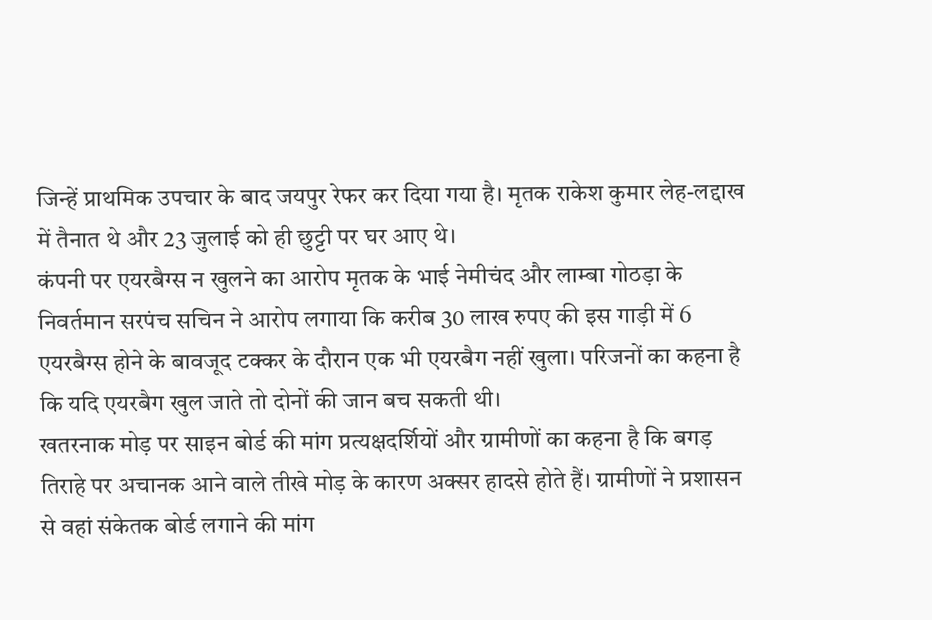जिन्हें प्राथमिक उपचार के बाद जयपुर रेफर कर दिया गया है। मृतक राकेश कुमार लेह-लद्दाख में तैनात थे और 23 जुलाई को ही छुट्टी पर घर आए थे।
कंपनी पर एयरबैग्स न खुलने का आरोप मृतक के भाई नेमीचंद और लाम्बा गोठड़ा के निवर्तमान सरपंच सचिन ने आरोप लगाया कि करीब 30 लाख रुपए की इस गाड़ी में 6 एयरबैग्स होने के बावजूद टक्कर के दौरान एक भी एयरबैग नहीं खुला। परिजनों का कहना है कि यदि एयरबैग खुल जाते तो दोनों की जान बच सकती थी।
खतरनाक मोड़ पर साइन बोर्ड की मांग प्रत्यक्षदर्शियों और ग्रामीणों का कहना है कि बगड़ तिराहे पर अचानक आने वाले तीखे मोड़ के कारण अक्सर हादसे होते हैं। ग्रामीणों ने प्रशासन से वहां संकेतक बोर्ड लगाने की मांग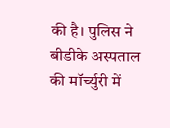की है। पुलिस ने बीडीके अस्पताल की मॉर्च्युरी में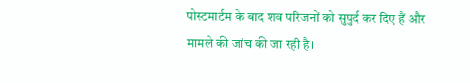पोस्टमार्टम के बाद शव परिजनों को सुपुर्द कर दिए हैं और मामले की जांच की जा रही है।